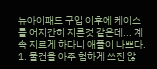뉴아이패드 구입 이후에 케이스를 어지간히 지른것 같은데... 계속 지르게 하다니 애플이 나쁘다.
1. 물건을 아주 험하게 쓰진 않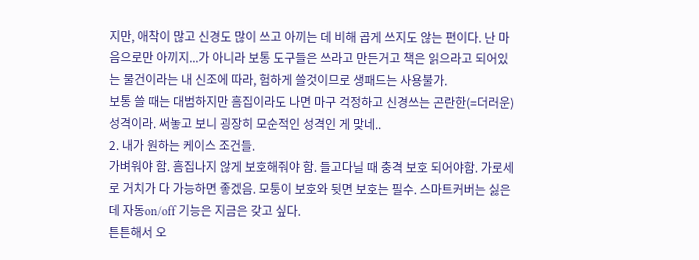지만, 애착이 많고 신경도 많이 쓰고 아끼는 데 비해 곱게 쓰지도 않는 편이다. 난 마음으로만 아끼지...가 아니라 보통 도구들은 쓰라고 만든거고 책은 읽으라고 되어있는 물건이라는 내 신조에 따라, 험하게 쓸것이므로 생패드는 사용불가.
보통 쓸 때는 대범하지만 흠집이라도 나면 마구 걱정하고 신경쓰는 곤란한(=더러운) 성격이라. 써놓고 보니 굉장히 모순적인 성격인 게 맞네..
2. 내가 원하는 케이스 조건들.
가벼워야 함. 흠집나지 않게 보호해줘야 함. 들고다닐 때 충격 보호 되어야함. 가로세로 거치가 다 가능하면 좋겠음. 모퉁이 보호와 뒷면 보호는 필수. 스마트커버는 싫은데 자동on/off 기능은 지금은 갖고 싶다.
튼튼해서 오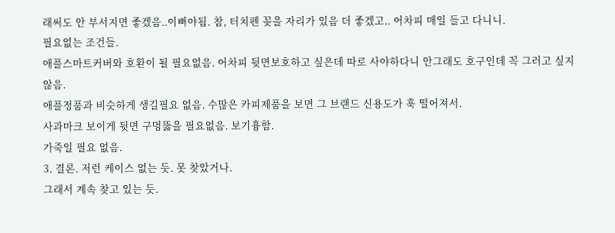래써도 안 부서지면 좋겠음..이뻐야됨. 참, 터치펜 꽂을 자리가 있음 더 좋겠고.. 어차피 매일 들고 다니니.
필요없는 조건들.
애플스마트커버와 호환이 될 필요없음. 어차피 뒷면보호하고 싶은데 따로 사야하다니 안그래도 호구인데 꼭 그러고 싶지 않음.
애플정품과 비슷하게 생길필요 없음. 수많은 카피제품을 보면 그 브랜드 신용도가 훅 떨어져서.
사과마크 보이게 뒷면 구멍뚫을 필요없음. 보기흉함.
가죽일 필요 없음.
3. 결론. 저런 케이스 없는 듯. 못 찾았거나.
그래서 계속 찾고 있는 듯.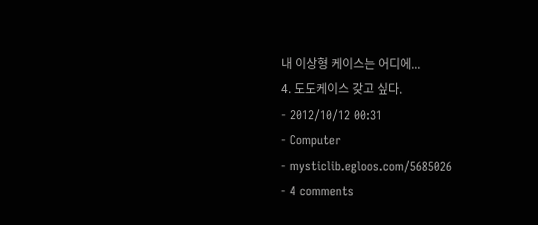내 이상형 케이스는 어디에...
4. 도도케이스 갖고 싶다.
- 2012/10/12 00:31
- Computer
- mysticlib.egloos.com/5685026
- 4 comments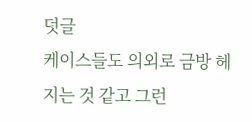덧글
케이스들도 의외로 금방 헤지는 것 같고 그런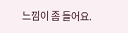느낌이 좀 들어요.